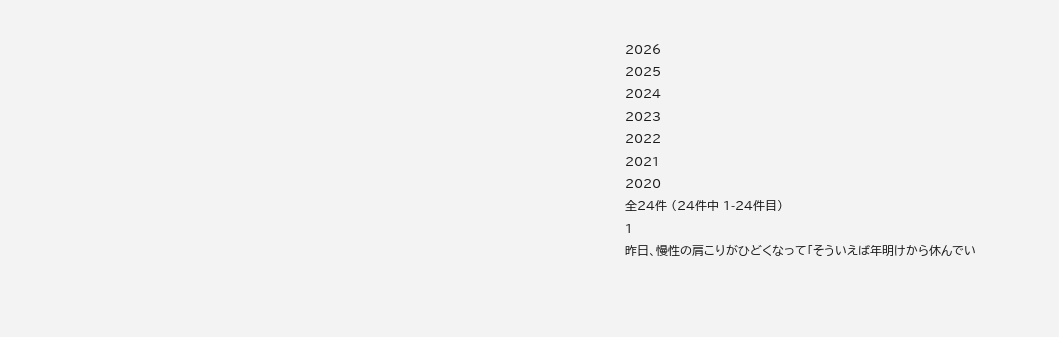2026
2025
2024
2023
2022
2021
2020
全24件 (24件中 1-24件目)
1
昨日、慢性の肩こりがひどくなって「そういえば年明けから休んでい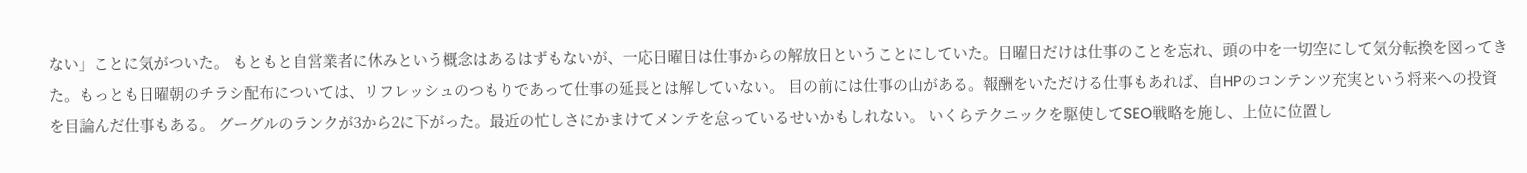ない」ことに気がついた。 もともと自営業者に休みという概念はあるはずもないが、一応日曜日は仕事からの解放日ということにしていた。日曜日だけは仕事のことを忘れ、頭の中を一切空にして気分転換を図ってきた。もっとも日曜朝のチラシ配布については、リフレッシュのつもりであって仕事の延長とは解していない。 目の前には仕事の山がある。報酬をいただける仕事もあれば、自HPのコンテンツ充実という将来への投資を目論んだ仕事もある。 グーグルのランクが3から2に下がった。最近の忙しさにかまけてメンテを怠っているせいかもしれない。 いくらテクニックを駆使してSEO戦略を施し、上位に位置し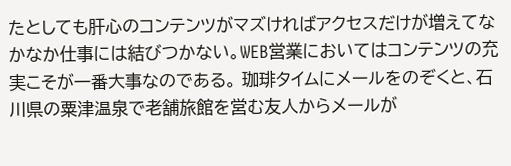たとしても肝心のコンテンツがマズければアクセスだけが増えてなかなか仕事には結びつかない。WEB営業においてはコンテンツの充実こそが一番大事なのである。 珈琲タイムにメールをのぞくと、石川県の粟津温泉で老舗旅館を営む友人からメールが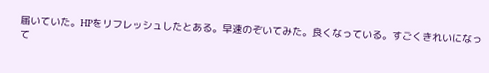届いていた。HPをリフレッシュしたとある。早速のぞいてみた。良くなっている。すごくきれいになって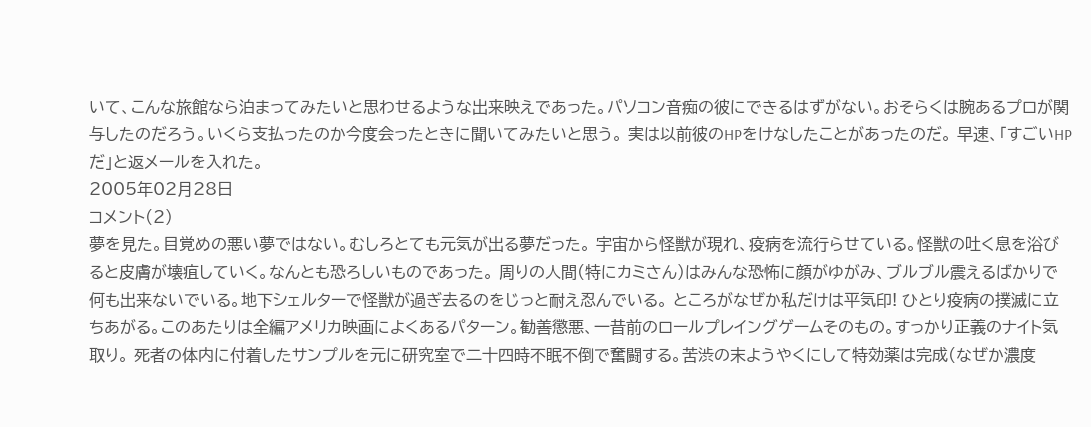いて、こんな旅館なら泊まってみたいと思わせるような出来映えであった。パソコン音痴の彼にできるはずがない。おそらくは腕あるプロが関与したのだろう。いくら支払ったのか今度会ったときに聞いてみたいと思う。 実は以前彼のHPをけなしたことがあったのだ。 早速、「すごいHPだ」と返メールを入れた。
2005年02月28日
コメント(2)
夢を見た。目覚めの悪い夢ではない。むしろとても元気が出る夢だった。 宇宙から怪獣が現れ、疫病を流行らせている。怪獣の吐く息を浴びると皮膚が壊疽していく。なんとも恐ろしいものであった。 周りの人間(特にカミさん)はみんな恐怖に顔がゆがみ、ブルブル震えるばかりで何も出来ないでいる。地下シェルターで怪獣が過ぎ去るのをじっと耐え忍んでいる。 ところがなぜか私だけは平気印! ひとり疫病の撲滅に立ちあがる。このあたりは全編アメリカ映画によくあるパターン。勧善懲悪、一昔前のロールプレイングゲームそのもの。すっかり正義のナイト気取り。 死者の体内に付着したサンプルを元に研究室で二十四時不眠不倒で奮闘する。苦渋の末ようやくにして特効薬は完成(なぜか濃度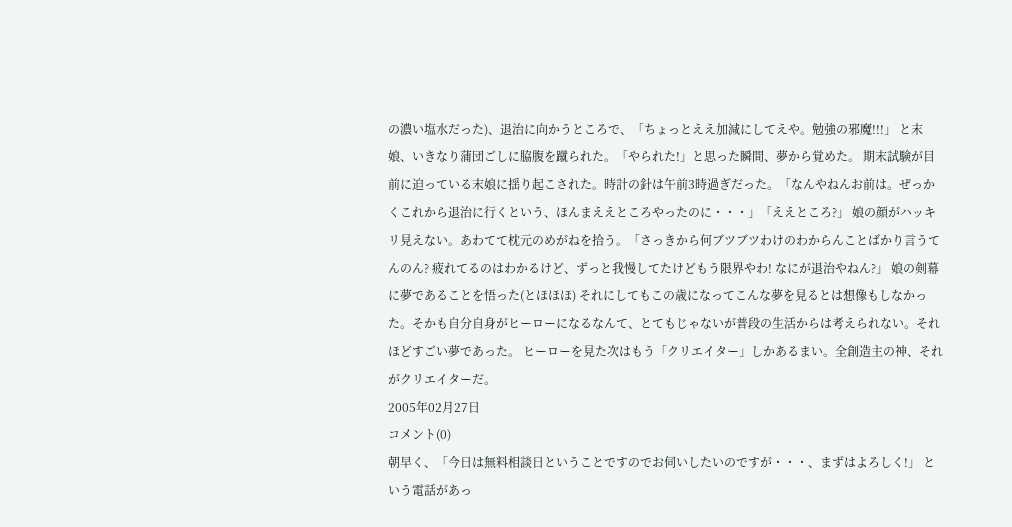の濃い塩水だった)、退治に向かうところで、「ちょっとええ加減にしてえや。勉強の邪魔!!!」 と末娘、いきなり蒲団ごしに脇腹を蹴られた。「やられた!」と思った瞬間、夢から覚めた。 期末試験が目前に迫っている末娘に揺り起こされた。時計の針は午前3時過ぎだった。「なんやねんお前は。ぜっかくこれから退治に行くという、ほんまええところやったのに・・・」「ええところ?」 娘の顔がハッキリ見えない。あわてて枕元のめがねを拾う。「さっきから何ブツブツわけのわからんことばかり言うてんのん? 疲れてるのはわかるけど、ずっと我慢してたけどもう限界やわ! なにが退治やねん?」 娘の剣幕に夢であることを悟った(とほほほ) それにしてもこの歳になってこんな夢を見るとは想像もしなかった。そかも自分自身がヒーローになるなんて、とてもじゃないが普段の生活からは考えられない。それほどすごい夢であった。 ヒーローを見た次はもう「クリエイター」しかあるまい。全創造主の神、それがクリエイターだ。
2005年02月27日
コメント(0)
朝早く、「今日は無料相談日ということですのでお伺いしたいのですが・・・、まずはよろしく!」 という電話があっ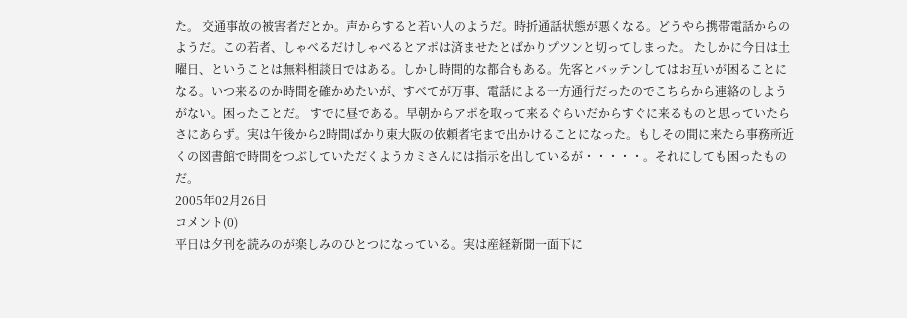た。 交通事故の被害者だとか。声からすると若い人のようだ。時折通話状態が悪くなる。どうやら携帯電話からのようだ。この若者、しゃべるだけしゃべるとアポは済ませたとばかりプツンと切ってしまった。 たしかに今日は土曜日、ということは無料相談日ではある。しかし時間的な都合もある。先客とバッテンしてはお互いが困ることになる。いつ来るのか時間を確かめたいが、すべてが万事、電話による一方通行だったのでこちらから連絡のしようがない。困ったことだ。 すでに昼である。早朝からアポを取って来るぐらいだからすぐに来るものと思っていたらさにあらず。実は午後から2時間ばかり東大阪の依頼者宅まで出かけることになった。もしその間に来たら事務所近くの図書館で時間をつぶしていただくようカミさんには指示を出しているが・・・・・。それにしても困ったものだ。
2005年02月26日
コメント(0)
平日は夕刊を読みのが楽しみのひとつになっている。実は産経新聞一面下に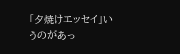「夕焼けエッセイ」いうのがあっ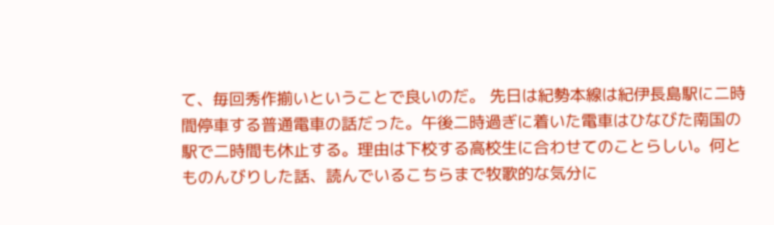て、毎回秀作揃いということで良いのだ。 先日は紀勢本線は紀伊長島駅に二時間停車する普通電車の話だった。午後二時過ぎに着いた電車はひなびた南国の駅で二時間も休止する。理由は下校する高校生に合わせてのことらしい。何とものんびりした話、読んでいるこちらまで牧歌的な気分に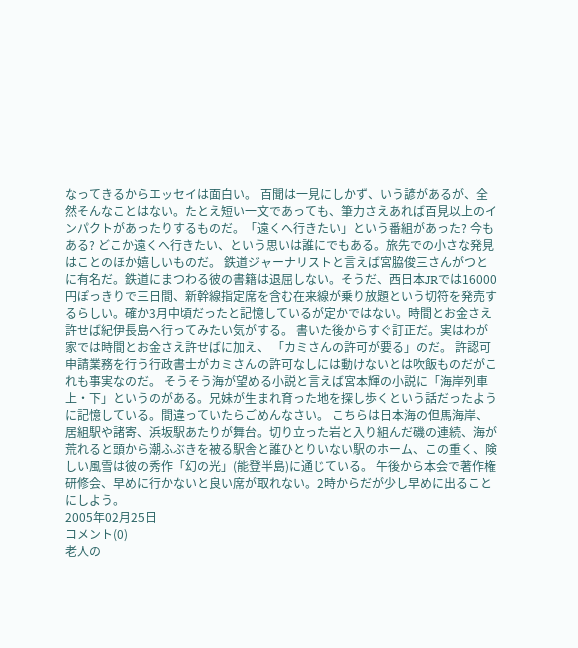なってきるからエッセイは面白い。 百聞は一見にしかず、いう諺があるが、全然そんなことはない。たとえ短い一文であっても、筆力さえあれば百見以上のインパクトがあったりするものだ。「遠くへ行きたい」という番組があった? 今もある? どこか遠くへ行きたい、という思いは誰にでもある。旅先での小さな発見はことのほか嬉しいものだ。 鉄道ジャーナリストと言えば宮脇俊三さんがつとに有名だ。鉄道にまつわる彼の書籍は退屈しない。そうだ、西日本JRでは16000円ぽっきりで三日間、新幹線指定席を含む在来線が乗り放題という切符を発売するらしい。確か3月中頃だったと記憶しているが定かではない。時間とお金さえ許せば紀伊長島へ行ってみたい気がする。 書いた後からすぐ訂正だ。実はわが家では時間とお金さえ許せばに加え、 「カミさんの許可が要る」のだ。 許認可申請業務を行う行政書士がカミさんの許可なしには動けないとは吹飯ものだがこれも事実なのだ。 そうそう海が望める小説と言えば宮本輝の小説に「海岸列車上・下」というのがある。兄妹が生まれ育った地を探し歩くという話だったように記憶している。間違っていたらごめんなさい。 こちらは日本海の但馬海岸、居組駅や諸寄、浜坂駅あたりが舞台。切り立った岩と入り組んだ磯の連続、海が荒れると頭から潮ふぶきを被る駅舎と誰ひとりいない駅のホーム、この重く、険しい風雪は彼の秀作「幻の光」(能登半島)に通じている。 午後から本会で著作権研修会、早めに行かないと良い席が取れない。2時からだが少し早めに出ることにしよう。
2005年02月25日
コメント(0)
老人の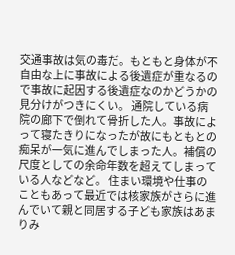交通事故は気の毒だ。もともと身体が不自由な上に事故による後遺症が重なるので事故に起因する後遺症なのかどうかの見分けがつきにくい。 通院している病院の廊下で倒れて骨折した人。事故によって寝たきりになったが故にもともとの痴呆が一気に進んでしまった人。補償の尺度としての余命年数を超えてしまっている人などなど。 住まい環境や仕事のこともあって最近では核家族がさらに進んでいて親と同居する子ども家族はあまりみ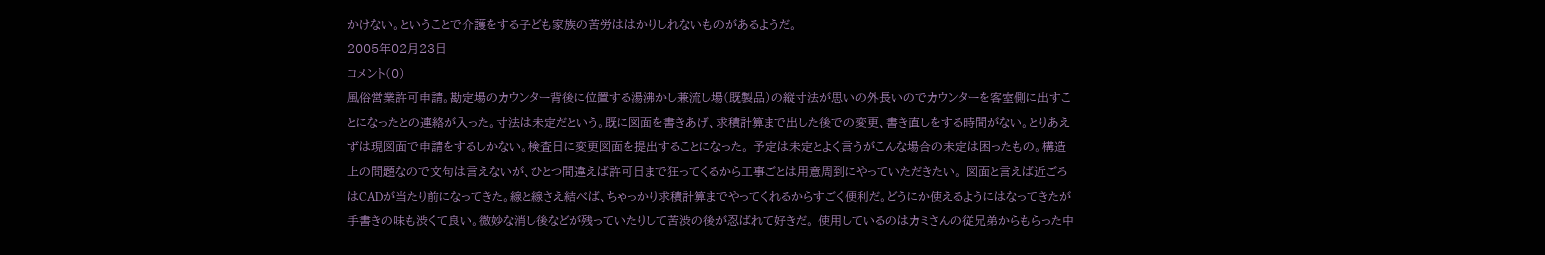かけない。ということで介護をする子ども家族の苦労ははかりしれないものがあるようだ。
2005年02月23日
コメント(0)
風俗営業許可申請。勘定場のカウンター背後に位置する湯沸かし兼流し場(既製品)の縦寸法が思いの外長いのでカウンターを客室側に出すことになったとの連絡が入った。寸法は未定だという。既に図面を書きあげ、求積計算まで出した後での変更、書き直しをする時間がない。とりあえずは現図面で申請をするしかない。検査日に変更図面を提出することになった。 予定は未定とよく言うがこんな場合の未定は困ったもの。構造上の問題なので文句は言えないが、ひとつ間違えば許可日まで狂ってくるから工事ごとは用意周到にやっていただきたい。 図面と言えば近ごろはCADが当たり前になってきた。線と線さえ結べば、ちゃっかり求積計算までやってくれるからすごく便利だ。どうにか使えるようにはなってきたが手書きの味も渋くて良い。微妙な消し後などが残っていたりして苦渋の後が忍ばれて好きだ。 使用しているのはカミさんの従兄弟からもらった中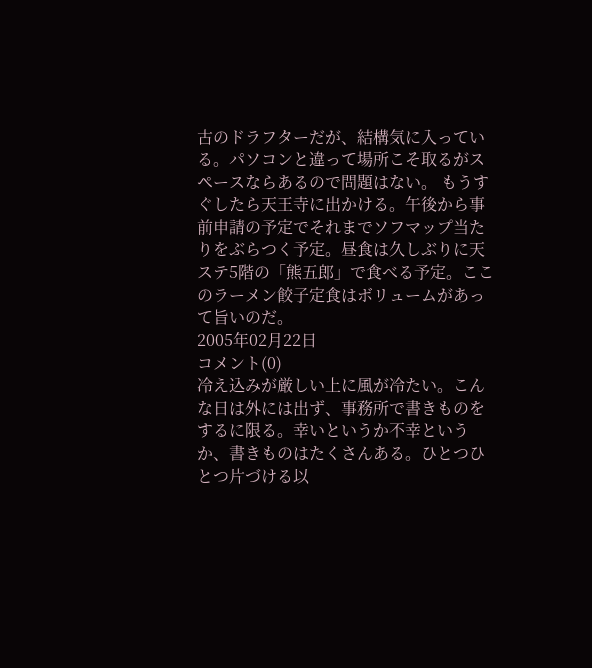古のドラフターだが、結構気に入っている。パソコンと違って場所こそ取るがスペースならあるので問題はない。 もうすぐしたら天王寺に出かける。午後から事前申請の予定でそれまでソフマップ当たりをぶらつく予定。昼食は久しぶりに天ステ5階の「熊五郎」で食べる予定。ここのラーメン餃子定食はボリュームがあって旨いのだ。
2005年02月22日
コメント(0)
冷え込みが厳しい上に風が冷たい。こんな日は外には出ず、事務所で書きものをするに限る。幸いというか不幸というか、書きものはたくさんある。ひとつひとつ片づける以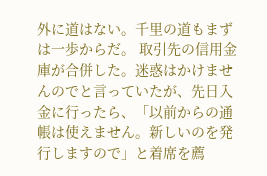外に道はない。千里の道もまずは一歩からだ。 取引先の信用金庫が合併した。迷惑はかけませんのでと言っていたが、先日入金に行ったら、「以前からの通帳は使えません。新しいのを発行しますので」と着席を薦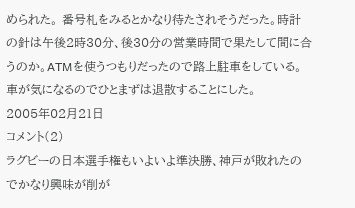められた。 番号札をみるとかなり待たされそうだった。時計の針は午後2時30分、後30分の営業時間で果たして間に合うのか。ATMを使うつもりだったので路上駐車をしている。車が気になるのでひとまずは退散することにした。
2005年02月21日
コメント(2)
ラグビーの日本選手権もいよいよ準決勝、神戸が敗れたのでかなり興味が削が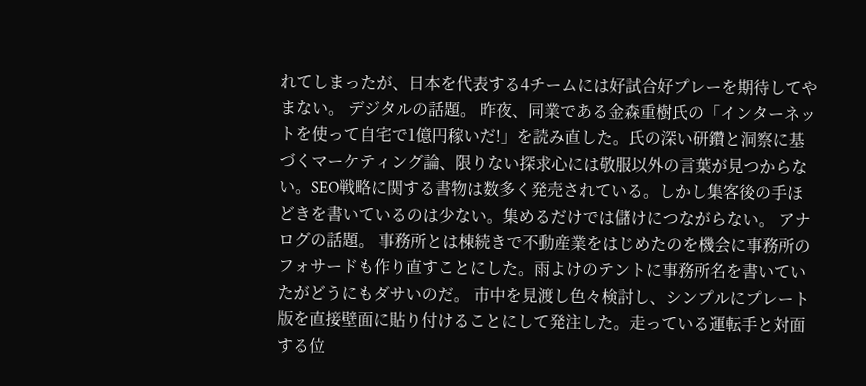れてしまったが、日本を代表する4チームには好試合好プレーを期待してやまない。 デジタルの話題。 昨夜、同業である金森重樹氏の「インターネットを使って自宅で1億円稼いだ!」を読み直した。氏の深い研鑽と洞察に基づくマーケティング論、限りない探求心には敬服以外の言葉が見つからない。SEO戦略に関する書物は数多く発売されている。しかし集客後の手ほどきを書いているのは少ない。集めるだけでは儲けにつながらない。 アナログの話題。 事務所とは棟続きで不動産業をはじめたのを機会に事務所のフォサードも作り直すことにした。雨よけのテントに事務所名を書いていたがどうにもダサいのだ。 市中を見渡し色々検討し、シンプルにプレート版を直接壁面に貼り付けることにして発注した。走っている運転手と対面する位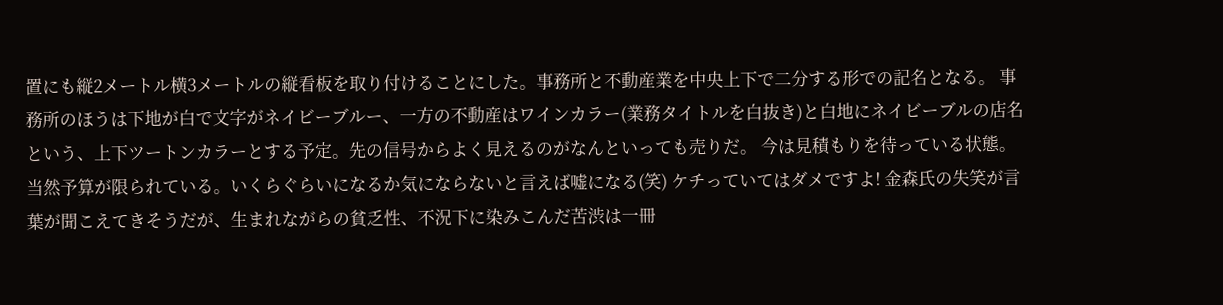置にも縦2メートル横3メートルの縦看板を取り付けることにした。事務所と不動産業を中央上下で二分する形での記名となる。 事務所のほうは下地が白で文字がネイビーブルー、一方の不動産はワインカラー(業務タイトルを白抜き)と白地にネイビーブルの店名という、上下ツートンカラーとする予定。先の信号からよく見えるのがなんといっても売りだ。 今は見積もりを待っている状態。当然予算が限られている。いくらぐらいになるか気にならないと言えば嘘になる(笑) ケチっていてはダメですよ! 金森氏の失笑が言葉が聞こえてきそうだが、生まれながらの貧乏性、不況下に染みこんだ苦渋は一冊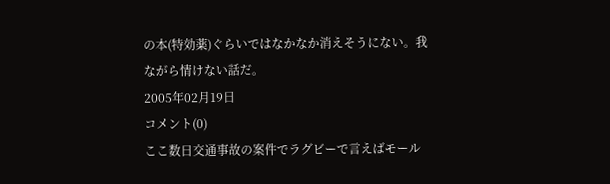の本(特効薬)ぐらいではなかなか消えそうにない。我ながら情けない話だ。
2005年02月19日
コメント(0)
ここ数日交通事故の案件でラグビーで言えばモール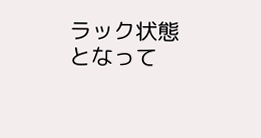ラック状態となって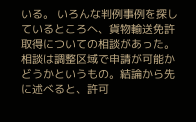いる。 いろんな判例事例を探しているところへ、貨物輸送免許取得についての相談があった。相談は調整区域で申請が可能かどうかというもの。結論から先に述べると、許可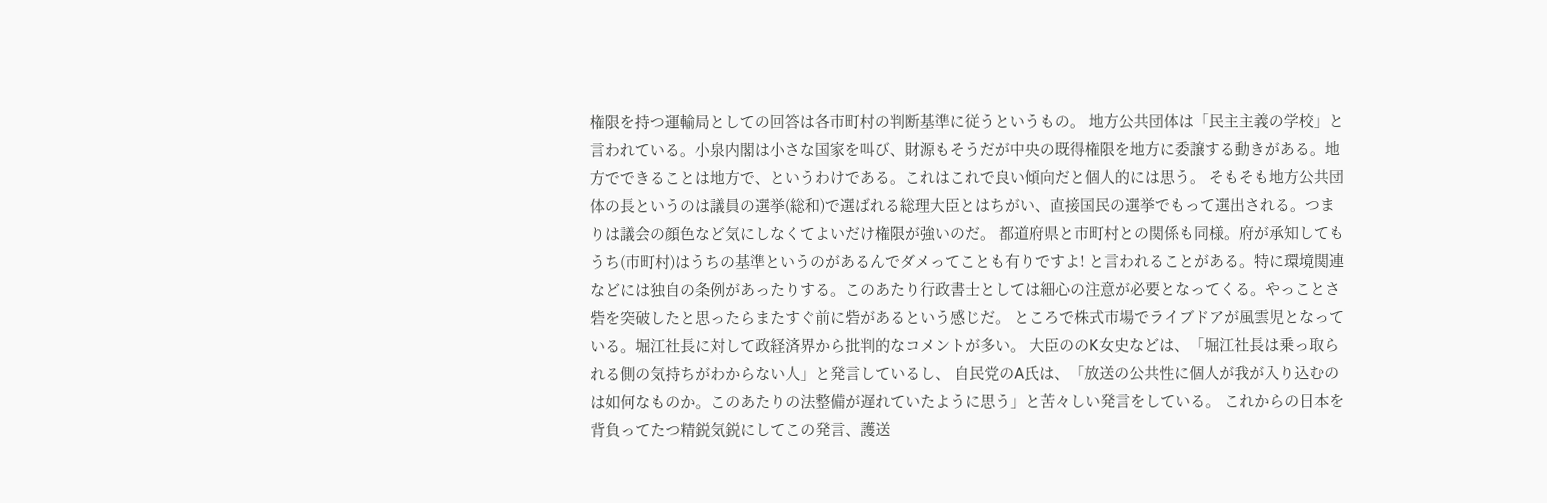権限を持つ運輸局としての回答は各市町村の判断基準に従うというもの。 地方公共団体は「民主主義の学校」と言われている。小泉内閣は小さな国家を叫び、財源もそうだが中央の既得権限を地方に委譲する動きがある。地方でできることは地方で、というわけである。これはこれで良い傾向だと個人的には思う。 そもそも地方公共団体の長というのは議員の選挙(総和)で選ばれる総理大臣とはちがい、直接国民の選挙でもって選出される。つまりは議会の顔色など気にしなくてよいだけ権限が強いのだ。 都道府県と市町村との関係も同様。府が承知してもうち(市町村)はうちの基準というのがあるんでダメってことも有りですよ! と言われることがある。特に環境関連などには独自の条例があったりする。このあたり行政書士としては細心の注意が必要となってくる。やっことさ砦を突破したと思ったらまたすぐ前に砦があるという感じだ。 ところで株式市場でライブドアが風雲児となっている。堀江社長に対して政経済界から批判的なコメントが多い。 大臣ののK女史などは、「堀江社長は乗っ取られる側の気持ちがわからない人」と発言しているし、 自民党のA氏は、「放送の公共性に個人が我が入り込むのは如何なものか。このあたりの法整備が遅れていたように思う」と苦々しい発言をしている。 これからの日本を背負ってたつ精鋭気鋭にしてこの発言、護送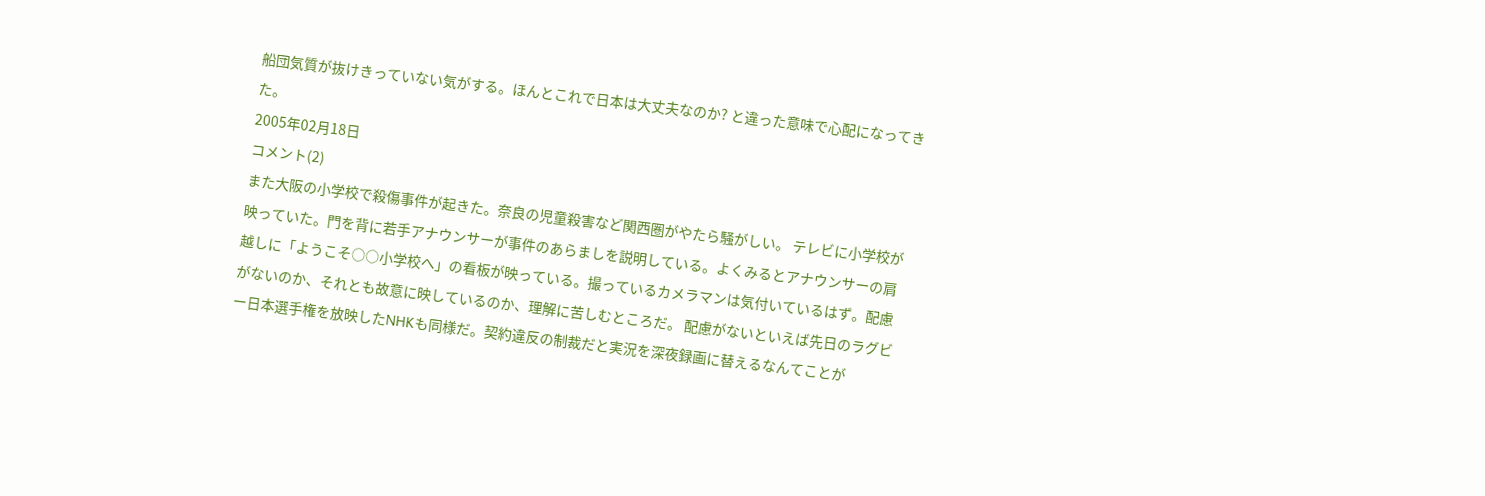船団気質が抜けきっていない気がする。ほんとこれで日本は大丈夫なのか? と違った意味で心配になってきた。
2005年02月18日
コメント(2)
また大阪の小学校で殺傷事件が起きた。奈良の児童殺害など関西圏がやたら騒がしい。 テレビに小学校が映っていた。門を背に若手アナウンサーが事件のあらましを説明している。よくみるとアナウンサーの肩越しに「ようこそ○○小学校へ」の看板が映っている。撮っているカメラマンは気付いているはず。配慮がないのか、それとも故意に映しているのか、理解に苦しむところだ。 配慮がないといえば先日のラグビー日本選手権を放映したNHKも同様だ。契約違反の制裁だと実況を深夜録画に替えるなんてことが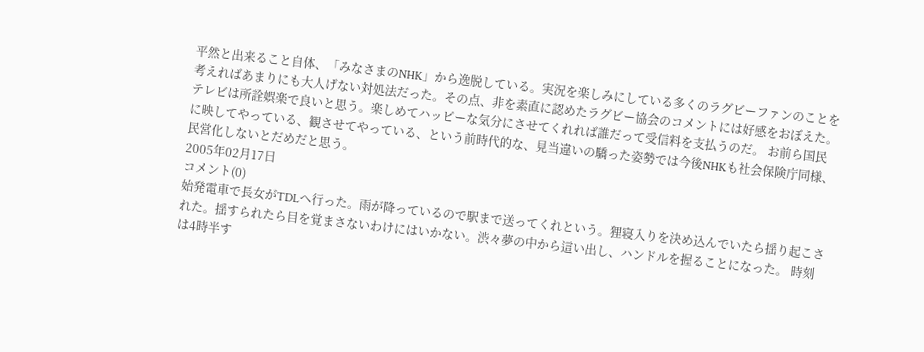平然と出来ること自体、「みなさまのNHK」から逸脱している。実況を楽しみにしている多くのラグビーファンのことを考えればあまりにも大人げない対処法だった。その点、非を素直に認めたラグビー協会のコメントには好感をおぼえた。 テレビは所詮娯楽で良いと思う。楽しめてハッピーな気分にさせてくれれば誰だって受信料を支払うのだ。 お前ら国民に映してやっている、観させてやっている、という前時代的な、見当違いの驕った姿勢では今後NHKも社会保険庁同様、民営化しないとだめだと思う。
2005年02月17日
コメント(0)
始発電車で長女がTDLへ行った。雨が降っているので駅まで送ってくれという。狸寝入りを決め込んでいたら揺り起こされた。揺すられたら目を覚まさないわけにはいかない。渋々夢の中から這い出し、ハンドルを握ることになった。 時刻は4時半す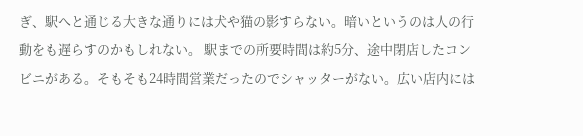ぎ、駅へと通じる大きな通りには犬や猫の影すらない。暗いというのは人の行動をも遅らすのかもしれない。 駅までの所要時間は約5分、途中閉店したコンビニがある。そもそも24時間営業だったのでシャッターがない。広い店内には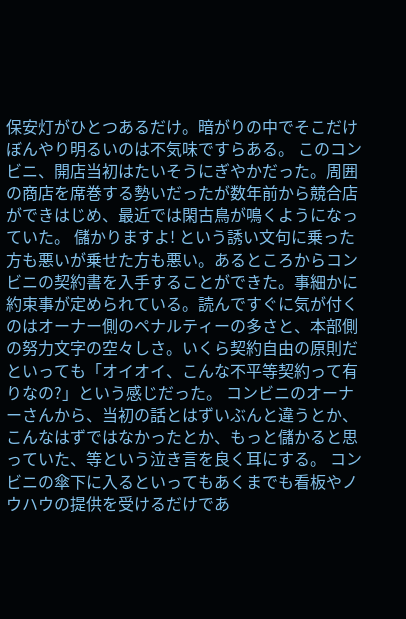保安灯がひとつあるだけ。暗がりの中でそこだけぼんやり明るいのは不気味ですらある。 このコンビニ、開店当初はたいそうにぎやかだった。周囲の商店を席巻する勢いだったが数年前から競合店ができはじめ、最近では閑古鳥が鳴くようになっていた。 儲かりますよ! という誘い文句に乗った方も悪いが乗せた方も悪い。あるところからコンビニの契約書を入手することができた。事細かに約束事が定められている。読んですぐに気が付くのはオーナー側のペナルティーの多さと、本部側の努力文字の空々しさ。いくら契約自由の原則だといっても「オイオイ、こんな不平等契約って有りなの?」という感じだった。 コンビニのオーナーさんから、当初の話とはずいぶんと違うとか、こんなはずではなかったとか、もっと儲かると思っていた、等という泣き言を良く耳にする。 コンビニの傘下に入るといってもあくまでも看板やノウハウの提供を受けるだけであ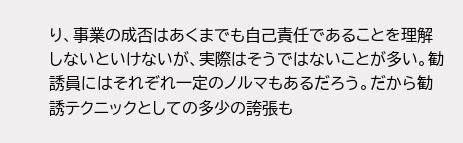り、事業の成否はあくまでも自己責任であることを理解しないといけないが、実際はそうではないことが多い。勧誘員にはそれぞれ一定のノルマもあるだろう。だから勧誘テクニックとしての多少の誇張も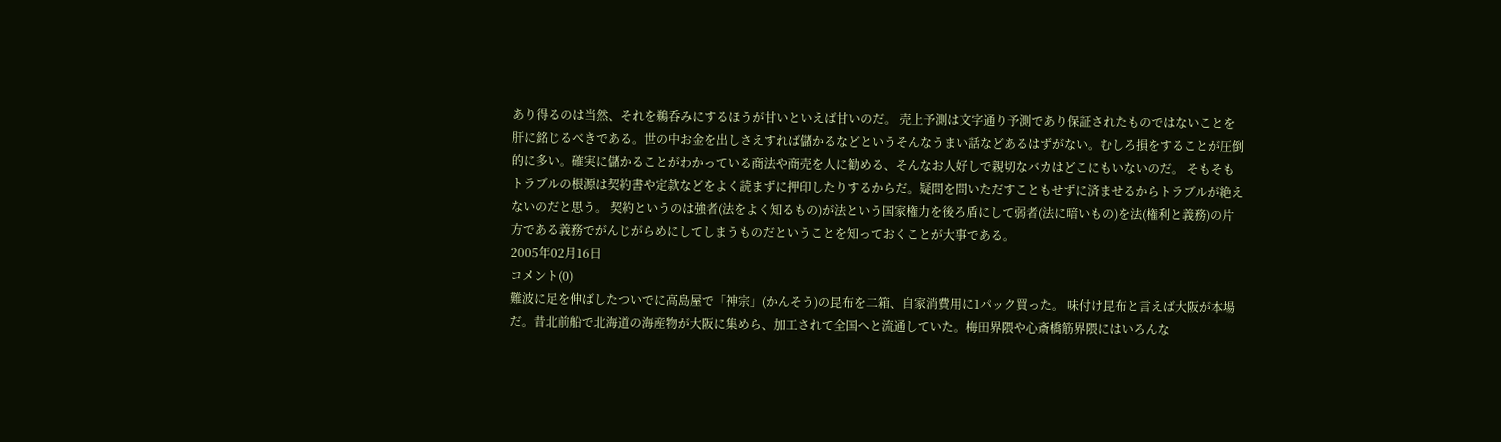あり得るのは当然、それを鵜呑みにするほうが甘いといえば甘いのだ。 売上予測は文字通り予測であり保証されたものではないことを肝に銘じるべきである。世の中お金を出しさえすれば儲かるなどというそんなうまい話などあるはずがない。むしろ損をすることが圧倒的に多い。確実に儲かることがわかっている商法や商売を人に勧める、そんなお人好しで親切なバカはどこにもいないのだ。 そもそもトラブルの根源は契約書や定款などをよく読まずに押印したりするからだ。疑問を問いただすこともせずに済ませるからトラブルが絶えないのだと思う。 契約というのは強者(法をよく知るもの)が法という国家権力を後ろ盾にして弱者(法に暗いもの)を法(権利と義務)の片方である義務でがんじがらめにしてしまうものだということを知っておくことが大事である。
2005年02月16日
コメント(0)
難波に足を伸ばしたついでに高島屋で「神宗」(かんそう)の昆布を二箱、自家消費用に1パック買った。 味付け昆布と言えば大阪が本場だ。昔北前船で北海道の海産物が大阪に集めら、加工されて全国へと流通していた。梅田界隈や心斎橋筋界隈にはいろんな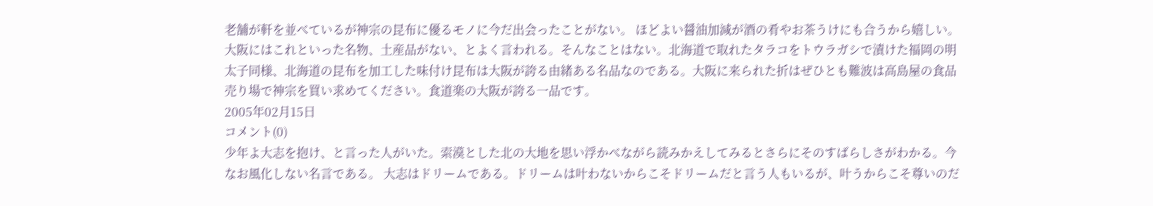老舗が軒を並べているが神宗の昆布に優るモノに今だ出会ったことがない。 ほどよい醤油加減が酒の肴やお茶うけにも合うから嬉しい。 大阪にはこれといった名物、土産品がない、とよく言われる。そんなことはない。北海道で取れたタラコをトウラガシで漬けた福岡の明太子同様、北海道の昆布を加工した味付け昆布は大阪が誇る由緒ある名品なのである。大阪に来られた折はぜひとも難波は高島屋の食品売り場で神宗を買い求めてください。食道楽の大阪が誇る一品です。
2005年02月15日
コメント(0)
少年よ大志を抱け、と言った人がいた。索漠とした北の大地を思い浮かべながら読みかえしてみるとさらにそのすばらしさがわかる。今なお風化しない名言である。 大志はドリームである。ドリームは叶わないからこそドリームだと言う人もいるが、叶うからこそ尊いのだ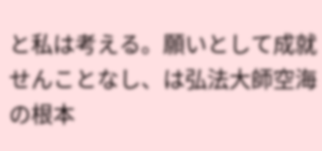と私は考える。願いとして成就せんことなし、は弘法大師空海の根本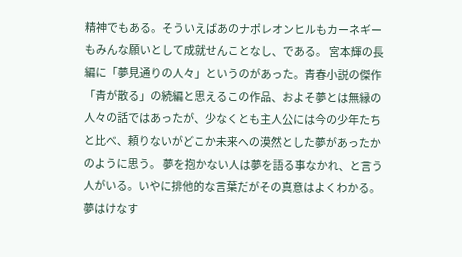精神でもある。そういえばあのナポレオンヒルもカーネギーもみんな願いとして成就せんことなし、である。 宮本輝の長編に「夢見通りの人々」というのがあった。青春小説の傑作「青が散る」の続編と思えるこの作品、およそ夢とは無縁の人々の話ではあったが、少なくとも主人公には今の少年たちと比べ、頼りないがどこか未来への漠然とした夢があったかのように思う。 夢を抱かない人は夢を語る事なかれ、と言う人がいる。いやに排他的な言葉だがその真意はよくわかる。夢はけなす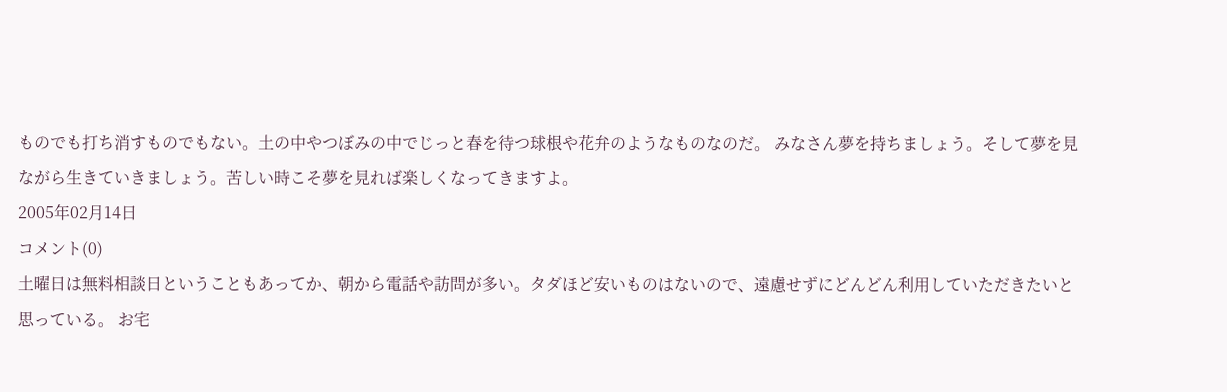ものでも打ち消すものでもない。土の中やつぼみの中でじっと春を待つ球根や花弁のようなものなのだ。 みなさん夢を持ちましょう。そして夢を見ながら生きていきましょう。苦しい時こそ夢を見れば楽しくなってきますよ。
2005年02月14日
コメント(0)
土曜日は無料相談日ということもあってか、朝から電話や訪問が多い。タダほど安いものはないので、遠慮せずにどんどん利用していただきたいと思っている。 お宅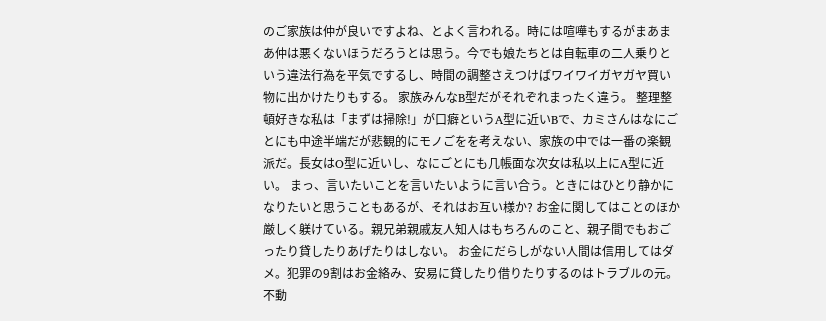のご家族は仲が良いですよね、とよく言われる。時には喧嘩もするがまあまあ仲は悪くないほうだろうとは思う。今でも娘たちとは自転車の二人乗りという違法行為を平気でするし、時間の調整さえつけばワイワイガヤガヤ買い物に出かけたりもする。 家族みんなB型だがそれぞれまったく違う。 整理整頓好きな私は「まずは掃除!」が口癖というA型に近いBで、カミさんはなにごとにも中途半端だが悲観的にモノごをを考えない、家族の中では一番の楽観派だ。長女はO型に近いし、なにごとにも几帳面な次女は私以上にA型に近い。 まっ、言いたいことを言いたいように言い合う。ときにはひとり静かになりたいと思うこともあるが、それはお互い様か? お金に関してはことのほか厳しく躾けている。親兄弟親戚友人知人はもちろんのこと、親子間でもおごったり貸したりあげたりはしない。 お金にだらしがない人間は信用してはダメ。犯罪の9割はお金絡み、安易に貸したり借りたりするのはトラブルの元。不動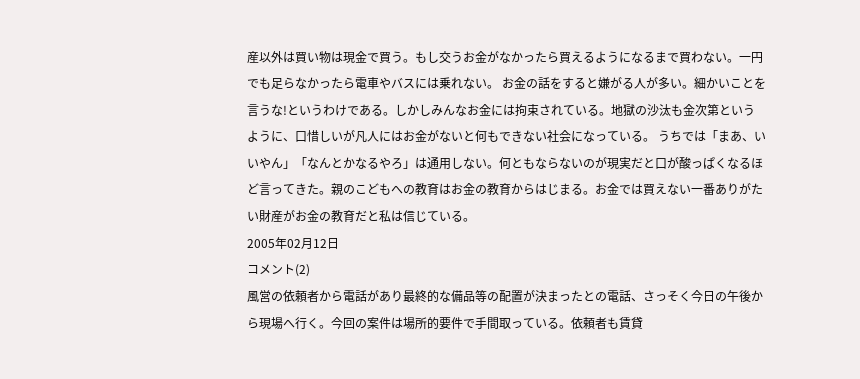産以外は買い物は現金で買う。もし交うお金がなかったら買えるようになるまで買わない。一円でも足らなかったら電車やバスには乗れない。 お金の話をすると嫌がる人が多い。細かいことを言うな!というわけである。しかしみんなお金には拘束されている。地獄の沙汰も金次第というように、口惜しいが凡人にはお金がないと何もできない社会になっている。 うちでは「まあ、いいやん」「なんとかなるやろ」は通用しない。何ともならないのが現実だと口が酸っぱくなるほど言ってきた。親のこどもへの教育はお金の教育からはじまる。お金では買えない一番ありがたい財産がお金の教育だと私は信じている。
2005年02月12日
コメント(2)
風営の依頼者から電話があり最終的な備品等の配置が決まったとの電話、さっそく今日の午後から現場へ行く。今回の案件は場所的要件で手間取っている。依頼者も賃貸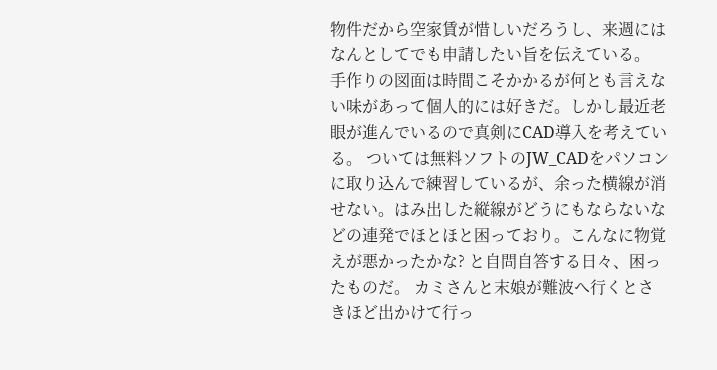物件だから空家賃が惜しいだろうし、来週にはなんとしてでも申請したい旨を伝えている。 手作りの図面は時間こそかかるが何とも言えない味があって個人的には好きだ。しかし最近老眼が進んでいるので真剣にCAD導入を考えている。 ついては無料ソフトのJW_CADをパソコンに取り込んで練習しているが、余った横線が消せない。はみ出した縦線がどうにもならないなどの連発でほとほと困っており。こんなに物覚えが悪かったかな? と自問自答する日々、困ったものだ。 カミさんと末娘が難波へ行くとさきほど出かけて行っ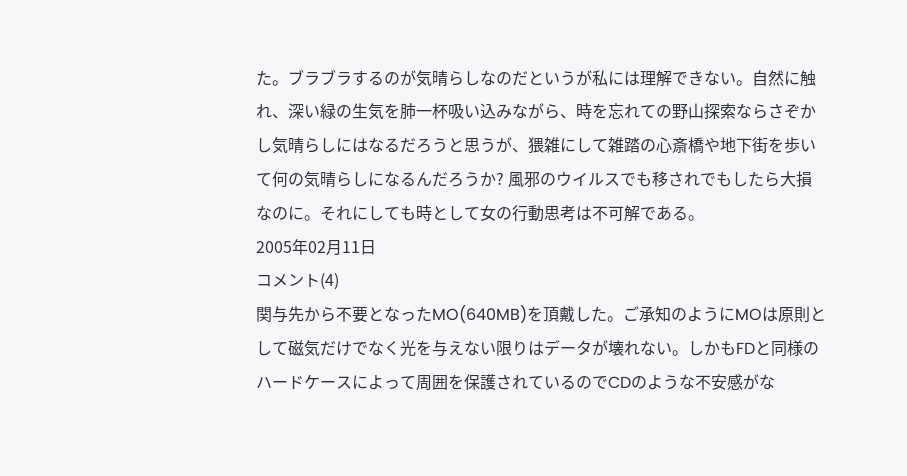た。ブラブラするのが気晴らしなのだというが私には理解できない。自然に触れ、深い緑の生気を肺一杯吸い込みながら、時を忘れての野山探索ならさぞかし気晴らしにはなるだろうと思うが、猥雑にして雑踏の心斎橋や地下街を歩いて何の気晴らしになるんだろうか? 風邪のウイルスでも移されでもしたら大損なのに。それにしても時として女の行動思考は不可解である。
2005年02月11日
コメント(4)
関与先から不要となったMO(640MB)を頂戴した。ご承知のようにMOは原則として磁気だけでなく光を与えない限りはデータが壊れない。しかもFDと同様のハードケースによって周囲を保護されているのでCDのような不安感がな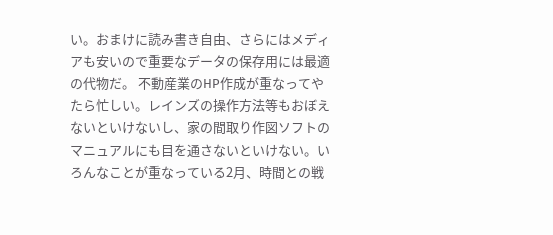い。おまけに読み書き自由、さらにはメディアも安いので重要なデータの保存用には最適の代物だ。 不動産業のHP作成が重なってやたら忙しい。レインズの操作方法等もおぼえないといけないし、家の間取り作図ソフトのマニュアルにも目を通さないといけない。いろんなことが重なっている2月、時間との戦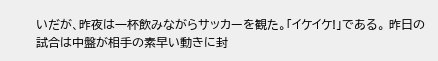いだが、昨夜は一杯飲みながらサッカーを観た。「イケイケ!」である。 昨日の試合は中盤が相手の素早い動きに封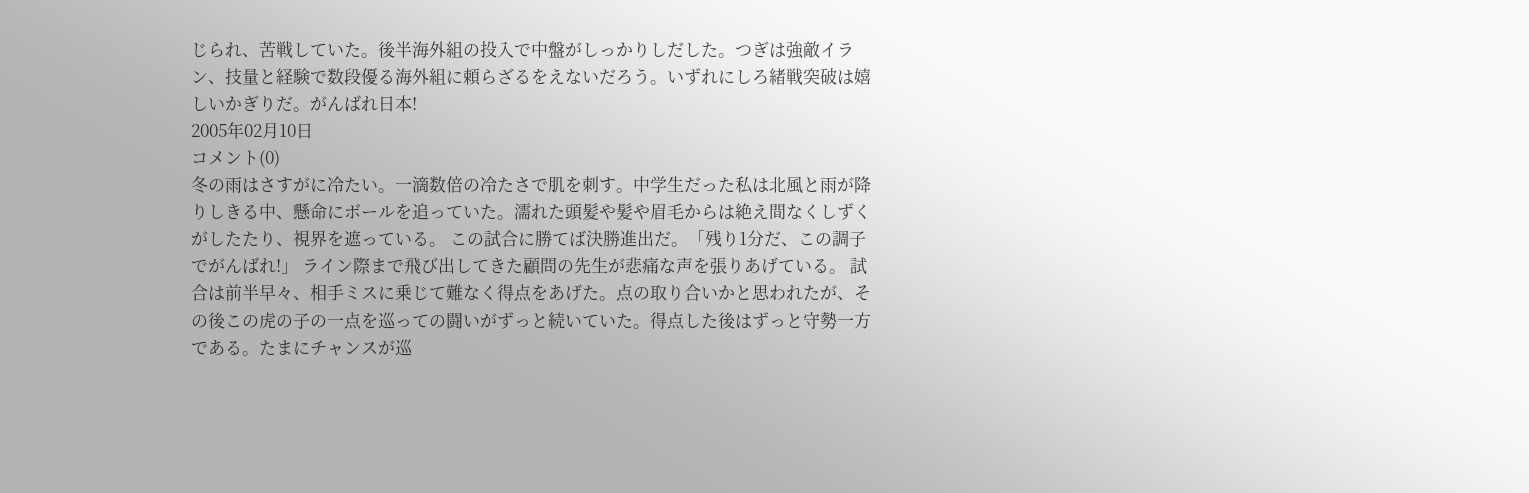じられ、苦戦していた。後半海外組の投入で中盤がしっかりしだした。つぎは強敵イラン、技量と経験で数段優る海外組に頼らざるをえないだろう。いずれにしろ緒戦突破は嬉しいかぎりだ。がんばれ日本!
2005年02月10日
コメント(0)
冬の雨はさすがに冷たい。一滴数倍の冷たさで肌を刺す。中学生だった私は北風と雨が降りしきる中、懸命にボールを追っていた。濡れた頭髪や髪や眉毛からは絶え間なくしずくがしたたり、視界を遮っている。 この試合に勝てば決勝進出だ。「残り1分だ、この調子でがんばれ!」 ライン際まで飛び出してきた顧問の先生が悲痛な声を張りあげている。 試合は前半早々、相手ミスに乗じて難なく得点をあげた。点の取り合いかと思われたが、その後この虎の子の一点を巡っての闘いがずっと続いていた。得点した後はずっと守勢一方である。たまにチャンスが巡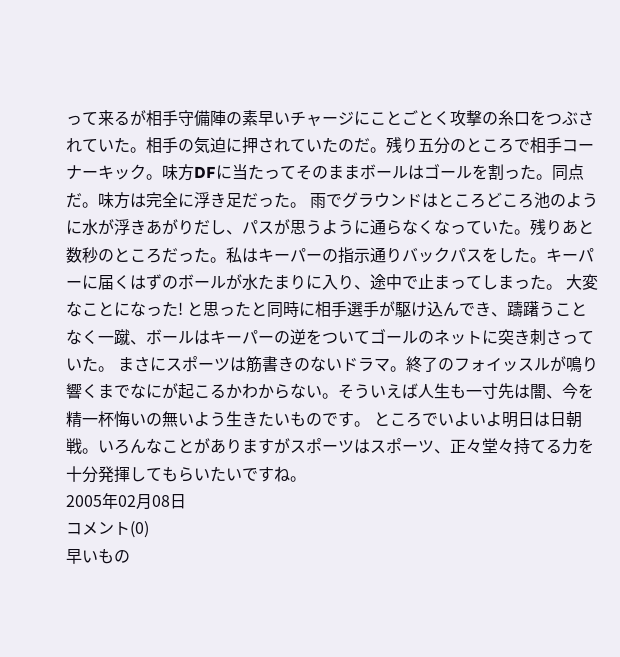って来るが相手守備陣の素早いチャージにことごとく攻撃の糸口をつぶされていた。相手の気迫に押されていたのだ。残り五分のところで相手コーナーキック。味方DFに当たってそのままボールはゴールを割った。同点だ。味方は完全に浮き足だった。 雨でグラウンドはところどころ池のように水が浮きあがりだし、パスが思うように通らなくなっていた。残りあと数秒のところだった。私はキーパーの指示通りバックパスをした。キーパーに届くはずのボールが水たまりに入り、途中で止まってしまった。 大変なことになった! と思ったと同時に相手選手が駆け込んでき、躊躇うことなく一蹴、ボールはキーパーの逆をついてゴールのネットに突き刺さっていた。 まさにスポーツは筋書きのないドラマ。終了のフォイッスルが鳴り響くまでなにが起こるかわからない。そういえば人生も一寸先は闇、今を精一杯悔いの無いよう生きたいものです。 ところでいよいよ明日は日朝戦。いろんなことがありますがスポーツはスポーツ、正々堂々持てる力を十分発揮してもらいたいですね。
2005年02月08日
コメント(0)
早いもの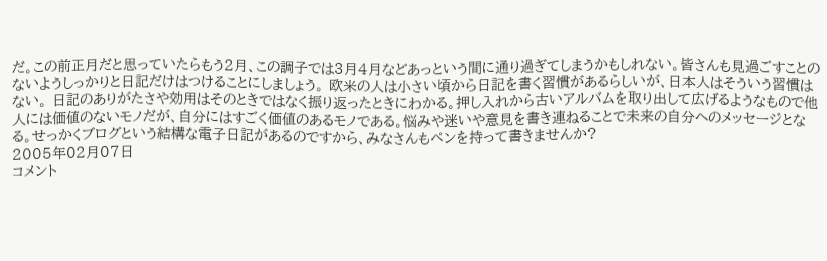だ。この前正月だと思っていたらもう2月、この調子では3月4月などあっという間に通り過ぎてしまうかもしれない。皆さんも見過ごすことのないようしっかりと日記だけはつけることにしましょう。 欧米の人は小さい頃から日記を書く習慣があるらしいが、日本人はそういう習慣はない。 日記のありがたさや効用はそのときではなく振り返ったときにわかる。押し入れから古いアルバムを取り出して広げるようなもので他人には価値のないモノだが、自分にはすごく価値のあるモノである。悩みや迷いや意見を書き連ねることで未来の自分へのメッセージとなる。せっかくブログという結構な電子日記があるのですから、みなさんもペンを持って書きませんか?
2005年02月07日
コメント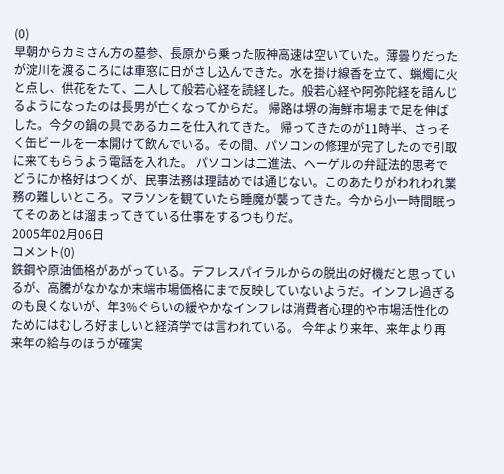(0)
早朝からカミさん方の墓参、長原から乗った阪神高速は空いていた。薄曇りだったが淀川を渡るころには車窓に日がさし込んできた。水を掛け線香を立て、蝋燭に火と点し、供花をたて、二人して般若心経を読経した。般若心経や阿弥陀経を諳んじるようになったのは長男が亡くなってからだ。 帰路は堺の海鮮市場まで足を伸ばした。今夕の鍋の具であるカニを仕入れてきた。 帰ってきたのが11時半、さっそく缶ビールを一本開けて飲んでいる。その間、パソコンの修理が完了したので引取に来てもらうよう電話を入れた。 パソコンは二進法、ヘーゲルの弁証法的思考でどうにか格好はつくが、民事法務は理詰めでは通じない。このあたりがわれわれ業務の難しいところ。マラソンを観ていたら睡魔が襲ってきた。今から小一時間眠ってそのあとは溜まってきている仕事をするつもりだ。
2005年02月06日
コメント(0)
鉄鋼や原油価格があがっている。デフレスパイラルからの脱出の好機だと思っているが、高騰がなかなか末端市場価格にまで反映していないようだ。インフレ過ぎるのも良くないが、年3%ぐらいの緩やかなインフレは消費者心理的や市場活性化のためにはむしろ好ましいと経済学では言われている。 今年より来年、来年より再来年の給与のほうが確実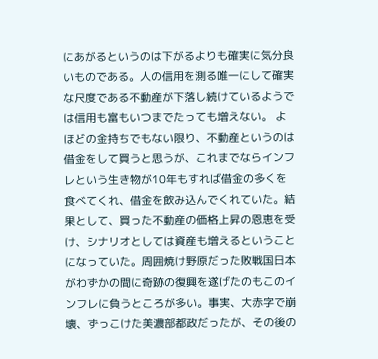にあがるというのは下がるよりも確実に気分良いものである。人の信用を測る唯一にして確実な尺度である不動産が下落し続けているようでは信用も富もいつまでたっても増えない。 よほどの金持ちでもない限り、不動産というのは借金をして買うと思うが、これまでならインフレという生き物が10年もすれば借金の多くを食べてくれ、借金を飲み込んでくれていた。結果として、買った不動産の価格上昇の恩恵を受け、シナリオとしては資産も増えるということになっていた。周囲焼け野原だった敗戦国日本がわずかの間に奇跡の復興を遂げたのもこのインフレに負うところが多い。事実、大赤字で崩壊、ずっこけた美濃部都政だったが、その後の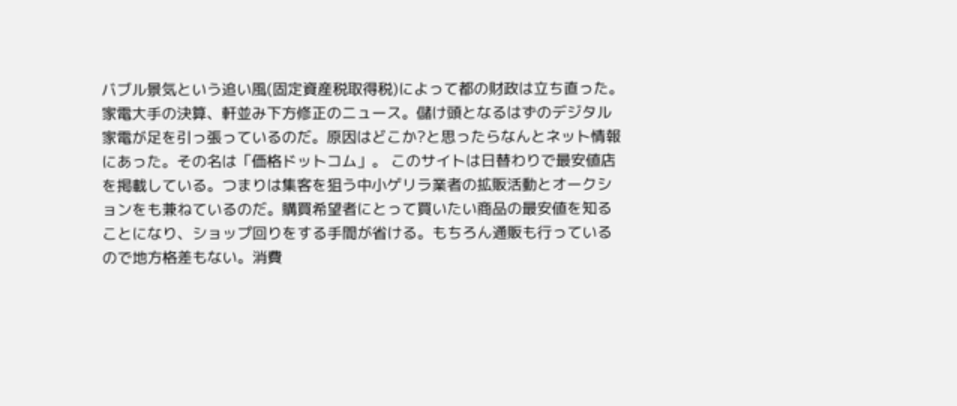バブル景気という追い風(固定資産税取得税)によって都の財政は立ち直った。 家電大手の決算、軒並み下方修正のニュース。儲け頭となるはずのデジタル家電が足を引っ張っているのだ。原因はどこか?と思ったらなんとネット情報にあった。その名は「価格ドットコム」。 このサイトは日替わりで最安値店を掲載している。つまりは集客を狙う中小ゲリラ業者の拡販活動とオークションをも兼ねているのだ。購買希望者にとって買いたい商品の最安値を知ることになり、ショップ回りをする手間が省ける。もちろん通販も行っているので地方格差もない。消費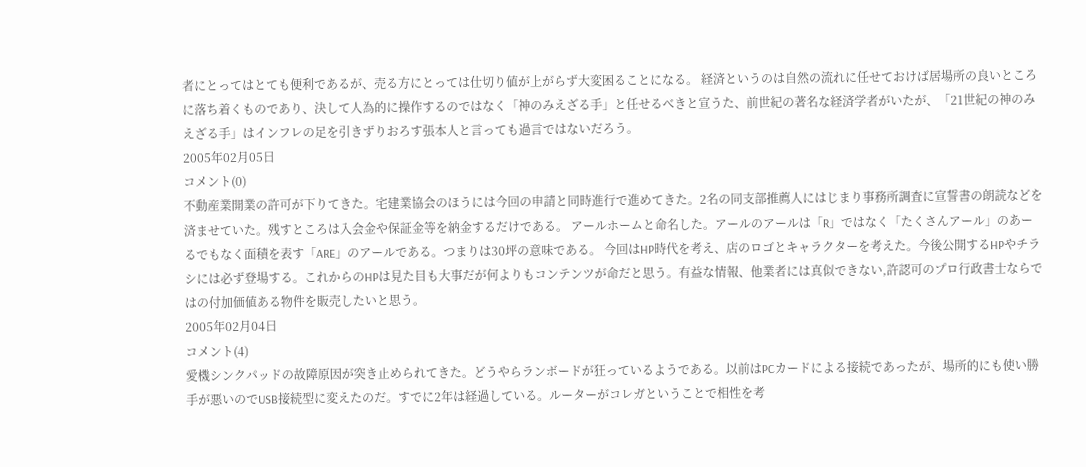者にとってはとても便利であるが、売る方にとっては仕切り値が上がらず大変困ることになる。 経済というのは自然の流れに任せておけば居場所の良いところに落ち着くものであり、決して人為的に操作するのではなく「神のみえざる手」と任せるべきと宣うた、前世紀の著名な経済学者がいたが、「21世紀の神のみえざる手」はインフレの足を引きずりおろす張本人と言っても過言ではないだろう。
2005年02月05日
コメント(0)
不動産業開業の許可が下りてきた。宅建業協会のほうには今回の申請と同時進行で進めてきた。2名の同支部推薦人にはじまり事務所調査に宣誓書の朗読などを済ませていた。残すところは入会金や保証金等を納金するだけである。 アールホームと命名した。アールのアールは「R」ではなく「たくさんアール」のあーるでもなく面積を表す「ARE」のアールである。つまりは30坪の意味である。 今回はHP時代を考え、店のロゴとキャラクターを考えた。今後公開するHPやチラシには必ず登場する。これからのHPは見た目も大事だが何よりもコンテンツが命だと思う。有益な情報、他業者には真似できない,許認可のプロ行政書士ならではの付加価値ある物件を販売したいと思う。
2005年02月04日
コメント(4)
愛機シンクパッドの故障原因が突き止められてきた。どうやらランボードが狂っているようである。以前はPCカードによる接続であったが、場所的にも使い勝手が悪いのでUSB接続型に変えたのだ。すでに2年は経過している。ルーターがコレガということで相性を考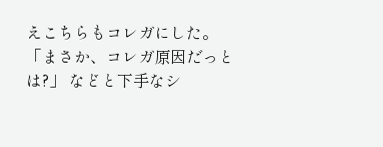えこちらもコレガにした。「まさか、コレガ原因だっとは?」 などと下手なシ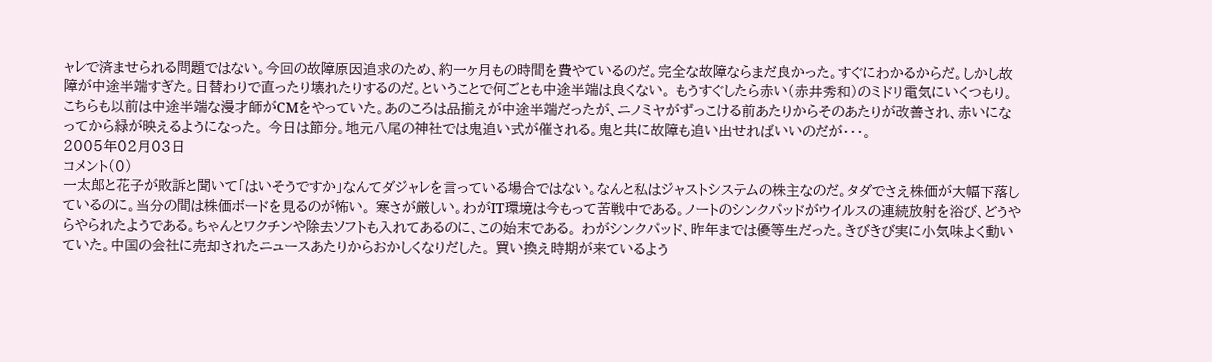ャレで済ませられる問題ではない。今回の故障原因追求のため、約一ヶ月もの時間を費やているのだ。完全な故障ならまだ良かった。すぐにわかるからだ。しかし故障が中途半端すぎた。日替わりで直ったり壊れたりするのだ。ということで何ごとも中途半端は良くない。 もうすぐしたら赤い(赤井秀和)のミドリ電気にいくつもり。こちらも以前は中途半端な漫才師がCMをやっていた。あのころは品揃えが中途半端だったが、ニノミヤがずっこける前あたりからそのあたりが改善され、赤いになってから緑が映えるようになった。 今日は節分。地元八尾の神社では鬼追い式が催される。鬼と共に故障も追い出せればいいのだが・・・。
2005年02月03日
コメント(0)
一太郎と花子が敗訴と聞いて「はいそうですか」なんてダジャレを言っている場合ではない。なんと私はジャストシステムの株主なのだ。タダでさえ株価が大幅下落しているのに。当分の間は株価ボードを見るのが怖い。 寒さが厳しい。わがIT環境は今もって苦戦中である。ノートのシンクパッドがウイルスの連続放射を浴び、どうやらやられたようである。ちゃんとワクチンや除去ソフトも入れてあるのに、この始末である。 わがシンクパッド、昨年までは優等生だった。きびきび実に小気味よく動いていた。中国の会社に売却されたニュースあたりからおかしくなりだした。 買い換え時期が来ているよう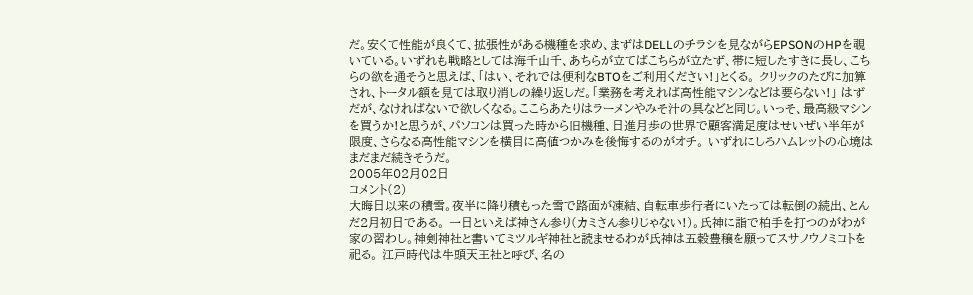だ。安くて性能が良くて、拡張性がある機種を求め、まずはDELLのチラシを見ながらEPSONのHPを覗いている。いずれも戦略としては海千山千、あちらが立てばこちらが立たず、帯に短したすきに長し、こちらの欲を通そうと思えば、「はい、それでは便利なBTOをご利用ください!」とくる。 クリックのたびに加算され、トータル額を見ては取り消しの繰り返しだ。「業務を考えれば高性能マシンなどは要らない!」 はずだが、なければないで欲しくなる。ここらあたりはラーメンやみそ汁の具などと同じ。いっそ、最高級マシンを買うか!と思うが、パソコンは買った時から旧機種、日進月歩の世界で顧客満足度はせいぜい半年が限度、さらなる高性能マシンを横目に高値つかみを後悔するのがオチ。 いずれにしろハムレットの心境はまだまだ続きそうだ。
2005年02月02日
コメント(2)
大晦日以来の積雪。夜半に降り積もった雪で路面が凍結、自転車歩行者にいたっては転倒の続出、とんだ2月初日である。 一日といえば神さん参り(カミさん参りじゃない!)。氏神に詣で柏手を打つのがわが家の習わし。神剣神社と書いてミツルギ神社と読ませるわが氏神は五穀豊穣を願ってスサノウノミコトを祀る。 江戸時代は牛頭天王社と呼び、名の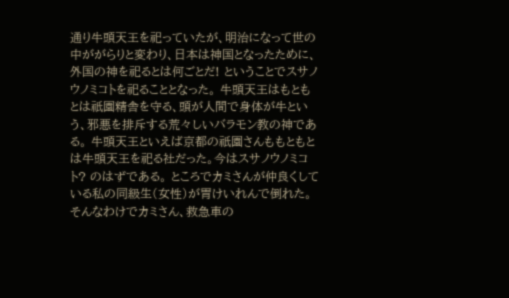通り牛頭天王を祀っていたが、明治になって世の中ががらりと変わり、日本は神国となったために、外国の神を祀るとは何ごとだ! ということでスサノウノミコトを祀ることとなった。 牛頭天王はもともとは祇園精舎を守る、頭が人間で身体が牛という、邪悪を排斥する荒々しいバラモン教の神である。 牛頭天王といえば京都の祇園さんももともとは牛頭天王を祀る社だった。今はスサノウノミコト? のはずである。 ところでカミさんが仲良くしている私の同級生(女性)が胃けいれんで倒れた。そんなわけでカミさん、救急車の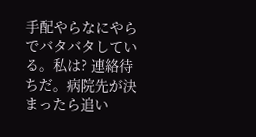手配やらなにやらでバタバタしている。私は? 連絡待ちだ。病院先が決まったら追い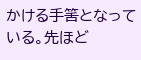かける手筈となっている。先ほど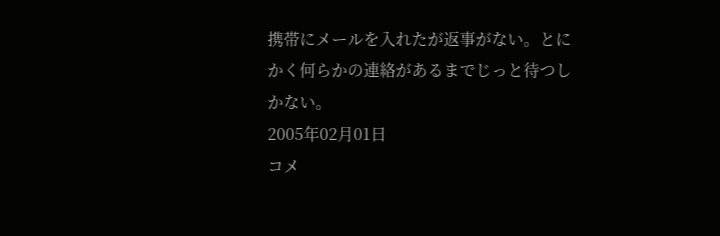携帯にメールを入れたが返事がない。とにかく何らかの連絡があるまでじっと待つしかない。
2005年02月01日
コメ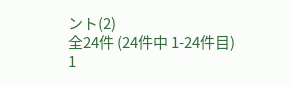ント(2)
全24件 (24件中 1-24件目)
1